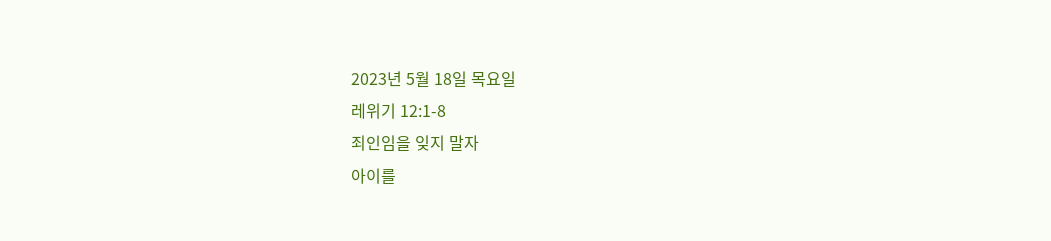2023년 5월 18일 목요일
레위기 12:1-8
죄인임을 잊지 말자
아이를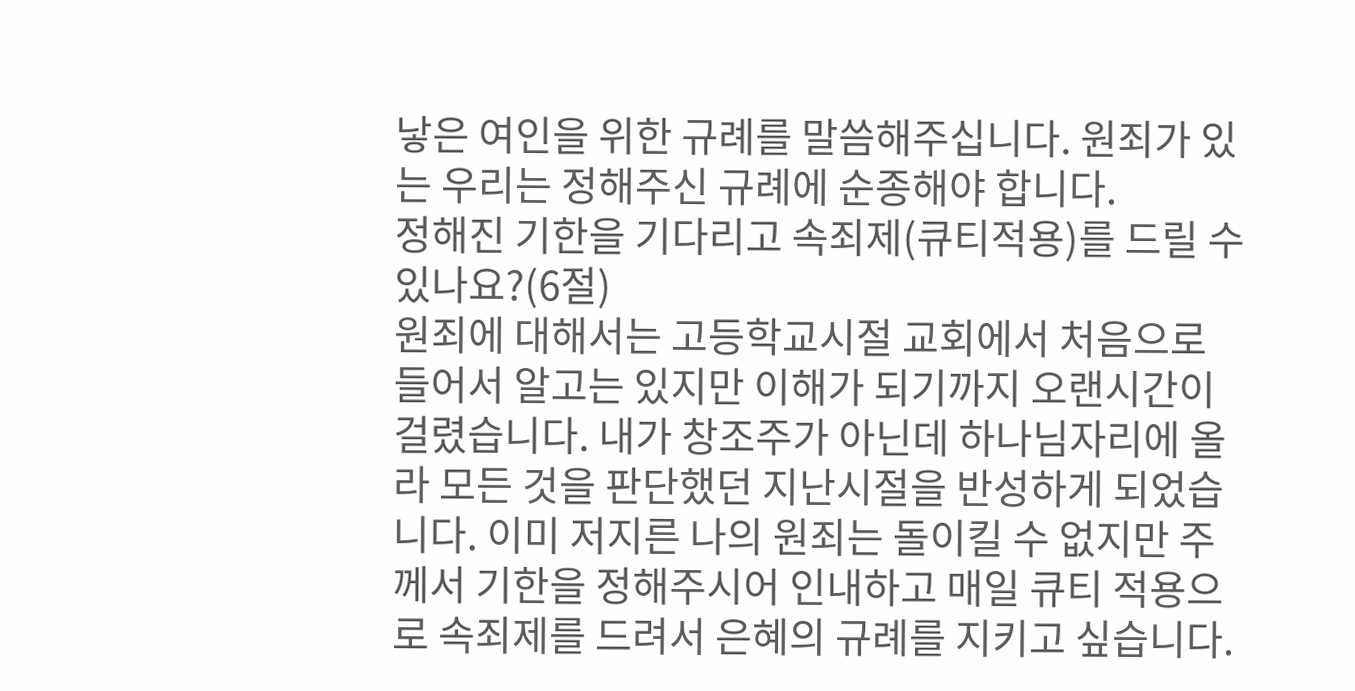낳은 여인을 위한 규례를 말씀해주십니다. 원죄가 있는 우리는 정해주신 규례에 순종해야 합니다.
정해진 기한을 기다리고 속죄제(큐티적용)를 드릴 수 있나요?(6절)
원죄에 대해서는 고등학교시절 교회에서 처음으로 들어서 알고는 있지만 이해가 되기까지 오랜시간이 걸렸습니다. 내가 창조주가 아닌데 하나님자리에 올라 모든 것을 판단했던 지난시절을 반성하게 되었습니다. 이미 저지른 나의 원죄는 돌이킬 수 없지만 주께서 기한을 정해주시어 인내하고 매일 큐티 적용으로 속죄제를 드려서 은혜의 규례를 지키고 싶습니다.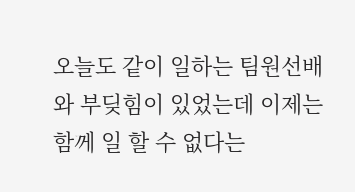오늘도 같이 일하는 팀원선배와 부딪힘이 있었는데 이제는 함께 일 할 수 없다는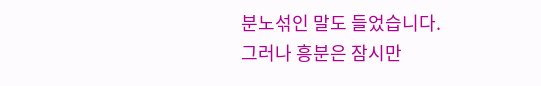분노섞인 말도 들었습니다. 그러나 흥분은 잠시만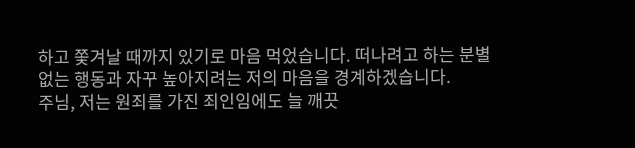하고 쫓겨날 때까지 있기로 마음 먹었습니다. 떠나려고 하는 분별없는 행동과 자꾸 높아지려는 저의 마음을 경계하겠습니다.
주님, 저는 원죄를 가진 죄인임에도 늘 깨끗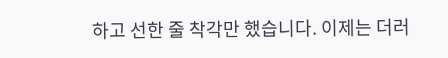하고 선한 줄 착각만 했습니다. 이제는 더러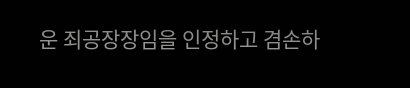운 죄공장장임을 인정하고 겸손하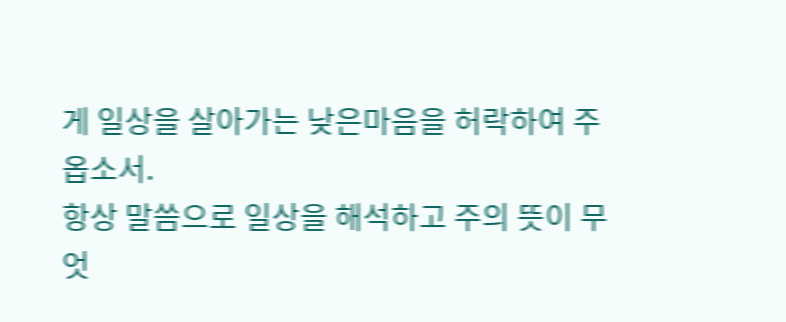게 일상을 살아가는 낮은마음을 허락하여 주옵소서.
항상 말씀으로 일상을 해석하고 주의 뜻이 무엇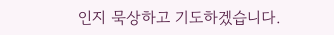인지 묵상하고 기도하겠습니다.